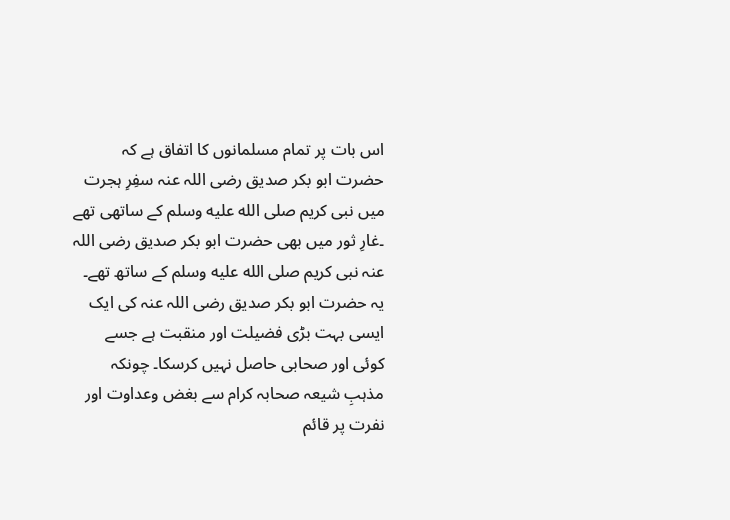اس بات پر تمام مسلمانوں کا اتفاق ہے کہ حضرت ابو بکر صدیق رضی اللہ عنہ سفِرِ ہجرت میں نبی کریم صلى الله عليه وسلم کے ساتھی تھے ۔غارِ ثور میں بھی حضرت ابو بکر صدیق رضی اللہ عنہ نبی کریم صلى الله عليه وسلم کے ساتھ تھے۔ یہ حضرت ابو بکر صدیق رضی اللہ عنہ کی ایک ایسی بہت بڑی فضیلت اور منقبت ہے جسے کوئی اور صحابی حاصل نہیں کرسکا۔ چونکہ مذہبِ شیعہ صحابہ کرام سے بغض وعداوت اور نفرت پر قائم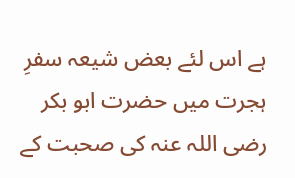ہے اس لئے بعض شیعہ سفرِ ہجرت میں حضرت ابو بکر رضی اللہ عنہ کی صحبت کے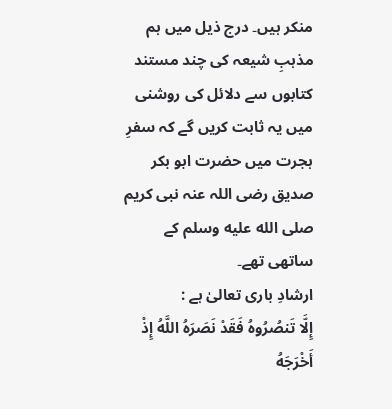منکر ہیں۔ درج ذیل میں ہم مذہبِ شیعہ کی چند مستند کتابوں سے دلائل کی روشنی میں یہ ثابت کریں گے کہ سفرِ ہجرت میں حضرت ابو بکر صدیق رضی اللہ عنہ نبی کریم صلى الله عليه وسلم کے ساتھی تھے۔
ارشادِ باری تعالیٰ ہے :
إِلَّا تَنصُرُوهُ فَقَدْ نَصَرَهُ اللَّهُ إِذْ أَخْرَجَهُ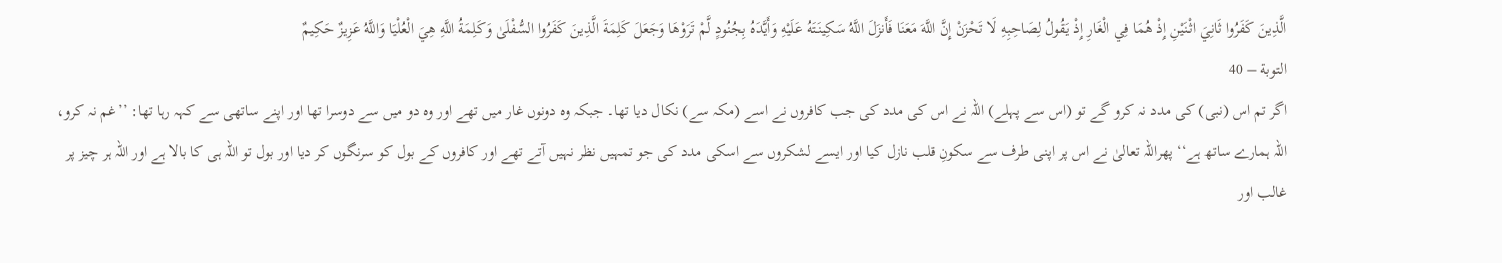الَّذِينَ كَفَرُوا ثَانِيَ اثْنَيْنِ إِذْ هُمَا فِي الْغَارِ إِذْ يَقُولُ لِصَاحِبِهِ لَا تَحْزَنْ إِنَّ اللَّهَ مَعَنَا فَأَنزَلَ اللَّهُ سَكِينَتَهُ عَلَيْهِ وَأَيَّدَهُ بِجُنُودٍ لَّمْ تَرَوْهَا وَجَعَلَ كَلِمَةَ الَّذِينَ كَفَرُوا السُّفْلَىٰ وَكَلِمَةُ اللَّهِ هِيَ الْعُلْيَا وَاللَّهُ عَزِيزٌ حَكِيمٌ
التوبة – 40
اگر تم اس (نبی) کی مدد نہ کرو گے تو (اس سے پہلے) اللہ نے اس کی مدد کی جب کافروں نے اسے (مکہ سے) نکال دیا تھا۔ جبکہ وہ دونوں غار میں تھے اور وہ دو میں سے دوسرا تھا اور اپنے ساتھی سے کہہ رہا تھا: ’’غم نہ کرو، اللہ ہمارے ساتھ ہے‘‘ پھراللہ تعالیٰ نے اس پر اپنی طرف سے سکونِ قلب نازل کیا اور ایسے لشکروں سے اسکی مدد کی جو تمہیں نظر نہیں آتے تھے اور کافروں کے بول کو سرنگوں کر دیا اور بول تو اللہ ہی کا بالا ہے اور اللہ ہر چیز پر غالب اور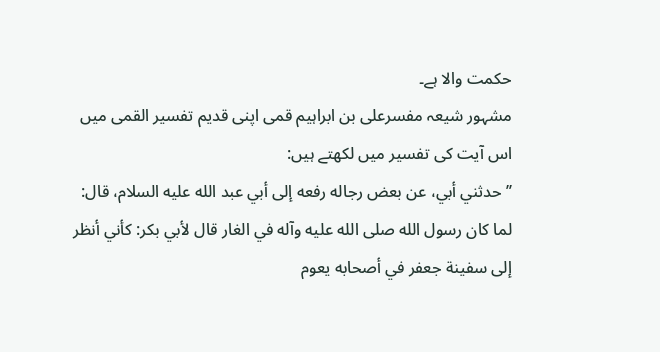حکمت والا ہے۔
مشہور شیعہ مفسرعلی بن ابراہیم قمی اپنی قدیم تفسیر القمی میں اس آیت کی تفسیر میں لکھتے ہیں:
’’حدثني أبي، عن بعض رجاله رفعه إلى أبي عبد الله عليه السلام، قال: لما كان رسول الله صلى الله عليه وآله في الغار قال لأبي بكر: كأني أنظر إلى سفينة جعفر في أصحابه يعوم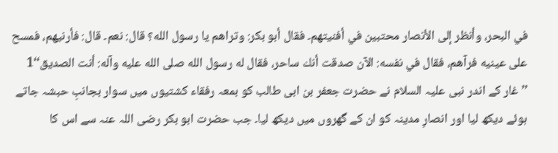في البحر، وأنظر إلى الأنصار محتبين في أفنيتهم۔ فقال أبو بكر: وتراهم يا رسول الله؟ قال: نعم۔ قال: فأرنيهم، فمسح على عينيه فرآهم، فقال في نفسه: الآن صدقت أنك ساحر، فقال له رسول الله صلى الله عليه وآله: أنت الصديق‘‘1
’’ غار کے اندر نبی علیہ السلام نے حضرت جعفر بن ابی طالب کو بمعہ رفقاء کشتیوں میں سوار بجانبِ حبشہ جاتے ہوئے دیکھ لیا اور انصارِ مدینہ کو ان کے گھروں میں دیکھ لیا۔ جب حضرت ابو بکر رضی اللہ عنہ سے اس کا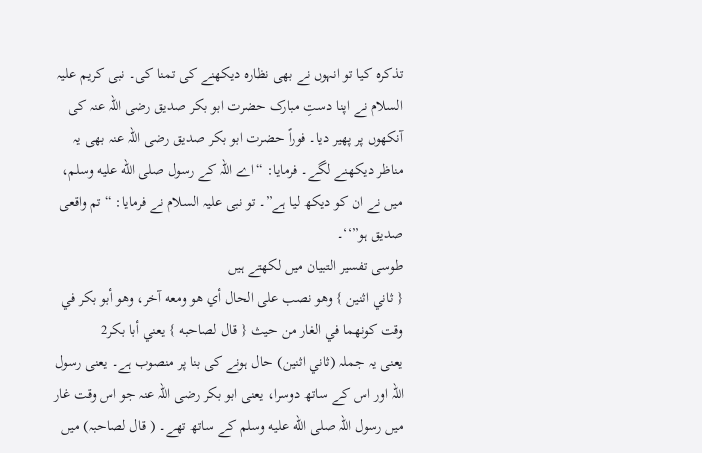تذکرہ کیا تو انہوں نے بھی نظارہ دیکھنے کی تمنا کی۔ نبی کریم علیہ السلام نے اپنا دستِ مبارک حضرت ابو بکر صدیق رضی اللہ عنہ کی آنکھوں پر پھیر دیا۔ فوراً حضرت ابو بکر صدیق رضی اللہ عنہ بھی یہ مناظر دیکھنے لگے۔ فرمایا: “اے اللہ کے رسول صلى الله عليه وسلم، میں نے ان کو دیکھ لیا ہے”۔ تو نبی علیہ السلام نے فرمایا: “تم واقعی صدیق ہو”‘‘۔
طوسی تفسیر التبیان میں لکھتے ہیں
{ ثاني اثنين } وهو نصب على الحال أي هو ومعه آخر، وهو أبو بكر في وقت كونهما في الغار من حيث { قال لصاحبه } يعني أبا بكر2
یعنی یہ جملہ (ثاني اثنين) حال ہونے کی بنا پر منصوب ہے۔ یعنی رسول اللہ اور اس کے ساتھ دوسرا، یعنی ابو بکر رضی اللہ عنہ جو اس وقت غار میں رسول اللہ صلى الله عليه وسلم کے ساتھ تھے۔ ( قال لصاحبہ) میں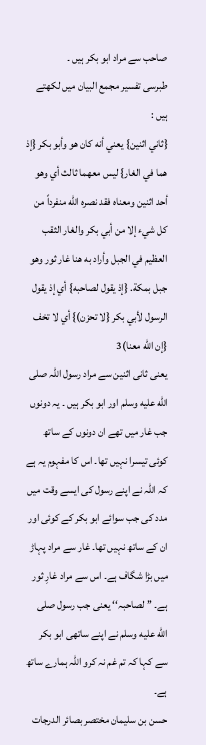صاحب سے مراد ابو بکر ہیں ۔
طبرسی تفسیر مجمع البیان میں لکھتے ہیں :
{ثاني اثنين} يعني أنه كان هو وأبو بكر {إذ هما في الغار} ليس معهما ثالث أي وهو أحد اثنين ومعناه فقد نصره الله منفرداً من كل شيء إلا من أبي بكر والغار الثقب العظيم في الجبل وأراد به هنا غار ثور وهو جبل بمكة. {إذ يقول لصاحبه} أي إذ يقول الرسول لأبي بكر {لا تحزن)} أي لا تخف {إن الله معنا)3
یعنی ثانی اثنین سے مراد رسول اللہ صلى الله عليه وسلم اور ابو بکر ہیں ۔ یہ دونوں جب غار میں تھے ان دونوں کے ساتھ کوئی تیسرا نہیں تھا۔ اس کا مفہوم یہ ہے کہ اللہ نے اپنے رسول کی ایسے وقت میں مدد کی جب سوائے ابو بکر کے کوئی اور ان کے ساتھ نہیں تھا۔ غار سے مراد پہاڑ میں بڑا شگاف ہے۔ اس سے مراد غارِ ثور ہے۔ ’’ لصاحبہ‘‘ یعنی جب رسول صلى الله عليه وسلم نے اپنے ساتھی ابو بکر سے کہا کہ تم غم نہ کرو اللہ ہمارے ساتھ ہے۔
حسن بن سلیمان مختصر بصائر الدرجات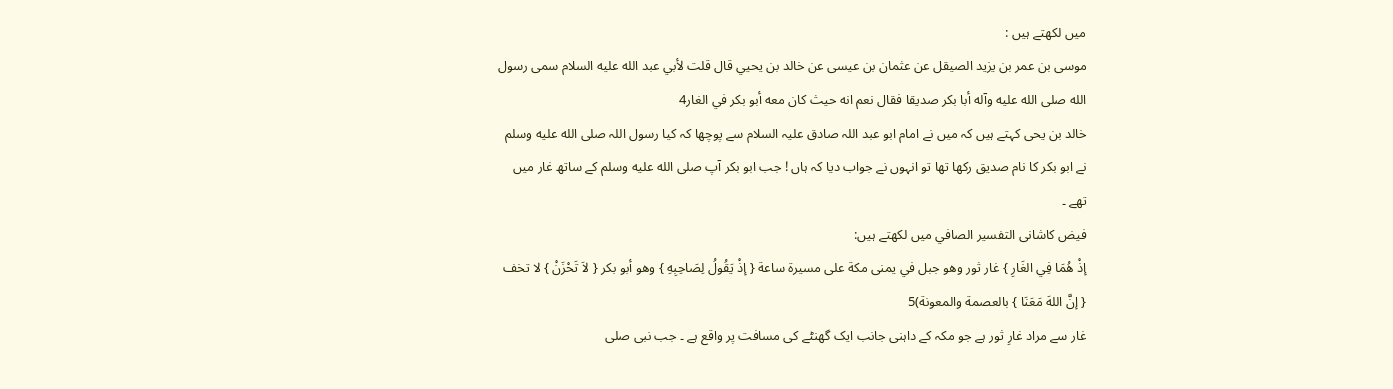میں لکھتے ہیں :
موسى بن عمر بن يزيد الصيقل عن عثمان بن عيسى عن خالد بن يحيي قال قلت لأبي عبد الله عليه السلام سمى رسول الله صلى الله عليه وآله أبا بكر صديقا فقال نعم انه حيث كان معه أبو بكر في الغار4
خالد بن یحی کہتے ہیں کہ میں نے امام ابو عبد اللہ صادق علیہ السلام سے پوچھا کہ کیا رسول اللہ صلى الله عليه وسلم نے ابو بکر کا نام صدیق رکھا تھا تو انہوں نے جواب دیا کہ ہاں ! جب ابو بکر آپ صلى الله عليه وسلم کے ساتھ غار میں تھے ۔
فیض کاشانی التفسير الصافي میں لکھتے ہیں:
إذْ هُمَا فِي الغَارِ } غار ثور وهو جبل في يمنى مكة على مسيرة ساعة { إذْ يَقُولُ لِصَاحِبِهِ } وهو أبو بكر { لاَ تَحْزَنْ } لا تخف { إنَّ اللهَ مَعَنَا } بالعصمة والمعونة)5
غار سے مراد غارِ ثور ہے جو مکہ کے داہنی جانب ایک گھنٹے کی مسافت پر واقع ہے ۔ جب نبی صلى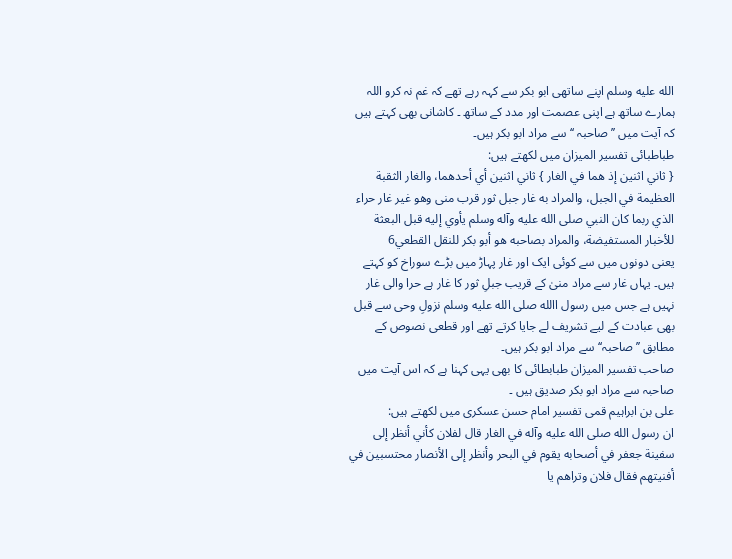الله عليه وسلم اپنے ساتھی ابو بکر سے کہہ رہے تھے کہ غم نہ کرو اللہ ہمارے ساتھ ہے اپنی عصمت اور مدد کے ساتھ ۔ کاشانی بھی کہتے ہیں کہ آیت میں ’’ صاحبہ ‘‘ سے مراد ابو بکر ہیں۔
طباطبائی تفسیر المیزان میں لکھتے ہیں:
{ ثاني اثنين إذ هما في الغار } ثاني اثنين أي أحدهما، والغار الثقبة العظيمة في الجبل، والمراد به غار جبل ثور قرب منى وهو غير غار حراء الذي ربما كان النبي صلى الله عليه وآله وسلم يأوي إليه قبل البعثة للأخبار المستفيضة، والمراد بصاحبه هو أبو بكر للنقل القطعي6
یعنی دونوں میں سے کوئی ایک اور غار پہاڑ میں بڑے سوراخ کو کہتے ہیں۔ یہاں غار سے مراد منیٰ کے قریب جبلِ ثور کا غار ہے حرا والی غار نہیں ہے جس میں رسول االله صلى الله عليه وسلم نزولِ وحی سے قبل بھی عبادت کے لیے تشریف لے جایا کرتے تھے اور قطعی نصوص کے مطابق ’’ صاحبہ‘‘ سے مراد ابو بکر ہیں۔
صاحب تفسیر المیزان طبابطائی كا بھی یہی کہنا ہے کہ اس آیت میں صاحبہ سے مراد ابو بکر صدیق ہیں ۔
علی بن ابراہیم قمی تفسیر امام حسن عسکری میں لکھتے ہیں:
ان رسول الله صلى الله عليه وآله في الغار قال لفلان كأني أنظر إلى سفينة جعفر في أصحابه يقوم في البحر وأنظر إلى الأنصار محتسبين في أفنيتهم فقال فلان وتراهم يا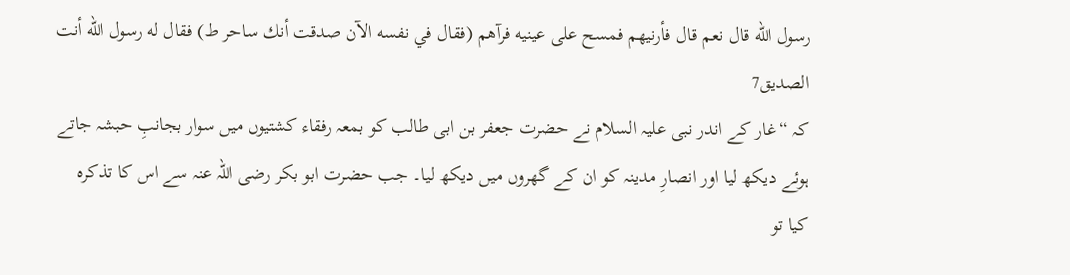رسول الله قال نعم قال فأرنيهم فمسح على عينيه فرآهم (فقال في نفسه الآن صدقت أنك ساحر ط) فقال له رسول الله أنت الصديق7
کہ “غار کے اندر نبی علیہ السلام نے حضرت جعفر بن ابی طالب کو بمعہ رفقاء کشتیوں میں سوار بجانبِ حبشہ جاتے ہوئے دیکھ لیا اور انصارِ مدینہ کو ان کے گھروں میں دیکھ لیا۔ جب حضرت ابو بکر رضی اللہ عنہ سے اس کا تذکرہ کیا تو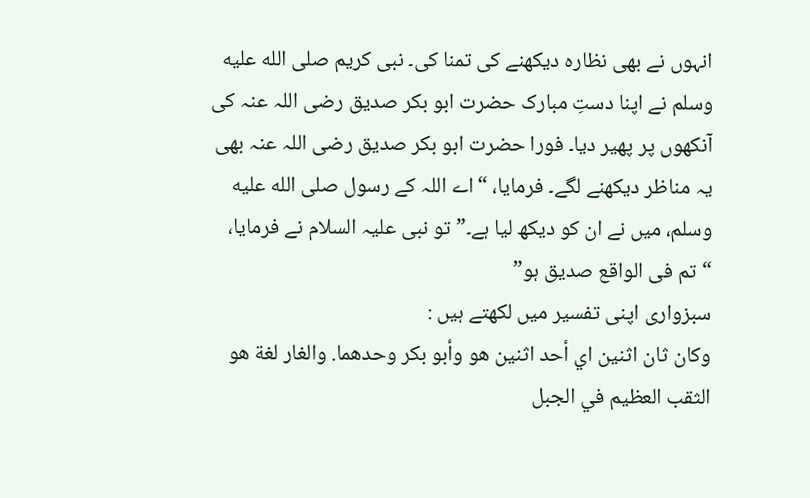انہوں نے بھی نظارہ دیکھنے کی تمنا کی۔ نبی کریم صلى الله عليه وسلم نے اپنا دستِ مبارک حضرت ابو بکر صدیق رضی اللہ عنہ کی آنکھوں پر پھیر دیا۔ فورا حضرت ابو بکر صدیق رضی اللہ عنہ بھی یہ مناظر دیکھنے لگے۔ فرمایا، “اے اللہ کے رسول صلى الله عليه وسلم، میں نے ان کو دیکھ لیا ہے۔” تو نبی علیہ السلام نے فرمایا، “تم فی الواقع صدیق ہو”
سبزواری اپنی تفسیر میں لکھتے ہیں :
وكان ثان اثنين اي أحد اثنين هو وأبو بكر وحدهما. والغار لغة هو الثقب العظيم في الجبل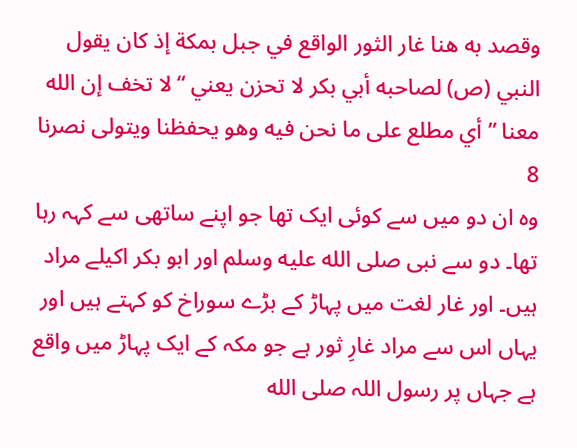وقصد به هنا غار الثور الواقع في جبل بمكة إذ كان يقول النبي (ص) لصاحبه أبي بكر لا تحزن يعني “لا تخف إن الله معنا ” أي مطلع على ما نحن فيه وهو يحفظنا ويتولی نصرنا 8
وہ ان دو میں سے کوئی ایک تھا جو اپنے ساتھی سے کہہ رہا تھا۔ دو سے نبی صلى الله عليه وسلم اور ابو بکر اکیلے مراد ہیں۔ اور غار لغت میں پہاڑ کے بڑے سوراخ کو کہتے ہیں اور یہاں اس سے مراد غارِ ثور ہے جو مکہ کے ایک پہاڑ میں واقع ہے جہاں پر رسول اللہ صلى الله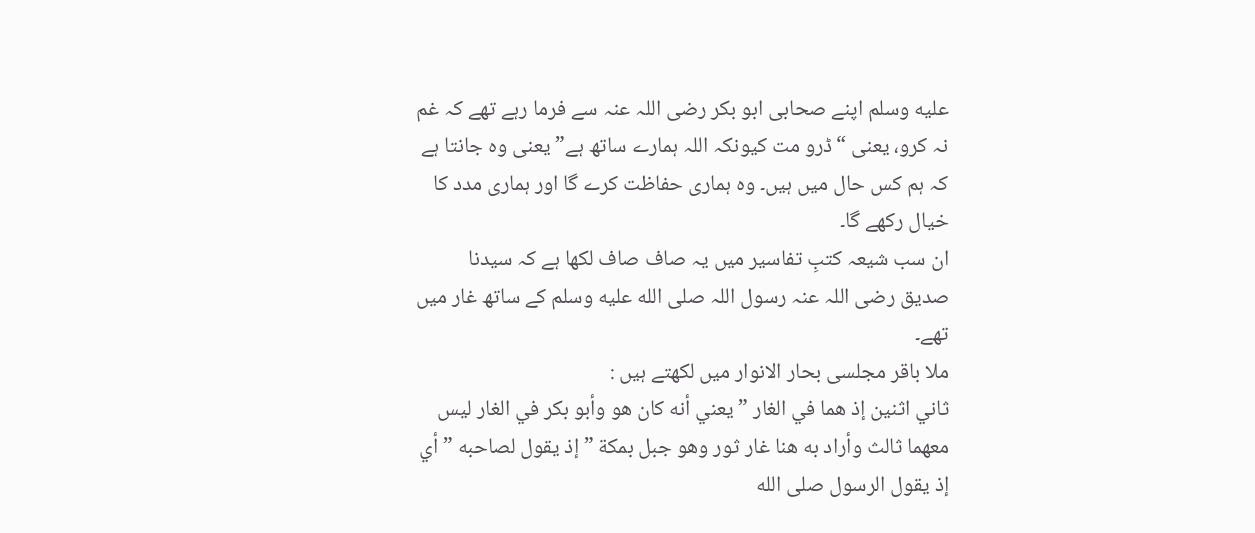عليه وسلم اپنے صحابی ابو بکر رضی اللہ عنہ سے فرما رہے تھے کہ غم نہ کرو، یعنی “ڈرو مت کیونکہ اللہ ہمارے ساتھ ہے” یعنی وہ جانتا ہے کہ ہم کس حال میں ہیں۔ وہ ہماری حفاظت کرے گا اور ہماری مدد کا خیال رکھے گا۔
ان سب شیعہ کتبِ تفاسیر میں یہ صاف صاف لکھا ہے کہ سیدنا صدیق رضی اللہ عنہ رسول اللہ صلى الله عليه وسلم کے ساتھ غار میں تھے۔
ملا باقر مجلسی بحار الانوار میں لکھتے ہیں :
ثاني اثنين إذ هما في الغار ” يعني أنه كان هو وأبو بكر في الغار ليس معهما ثالث وأراد به هنا غار ثور وهو جبل بمكة ” إذ يقول لصاحبه ” أي إذ يقول الرسول صلى الله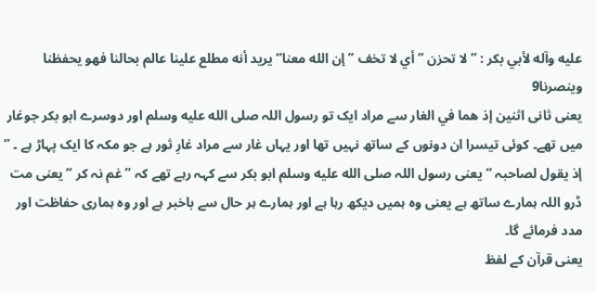عليه وآله لأبي بكر : ” لا تحزن ” أي لا تخف ” إن الله معنا‘‘ يريد أنه مطلع علينا عالم بحالنا فهو يحفظنا وينصرنا9
یعنی ثانی اثنین إذ ھما في الغار سے مراد ایک تو رسول اللہ صلى الله عليه وسلم اور دوسرے ابو بکر جوغار میں تھے۔ کوئی تیسرا ان دونوں کے ساتھ نہیں تھا اور یہاں غار سے مراد غارِ ثور ہے جو مکہ کا ایک پہاڑ ہے ۔ ’’ إذ یقول لصاحبہ ‘‘ یعنی رسول اللہ صلى الله عليه وسلم ابو بکر سے کہہ رہے تھے کہ ’’ غم نہ کر ‘‘ یعنی مت ڈرو اللہ ہمارے ساتھ ہے یعنی وہ ہمیں دیکھ رہا ہے اور ہمارے ہر حال سے باخبر ہے اور وہ ہماری حفاظت اور مدد فرمائے گا۔
یعنی قرآن کے لفظ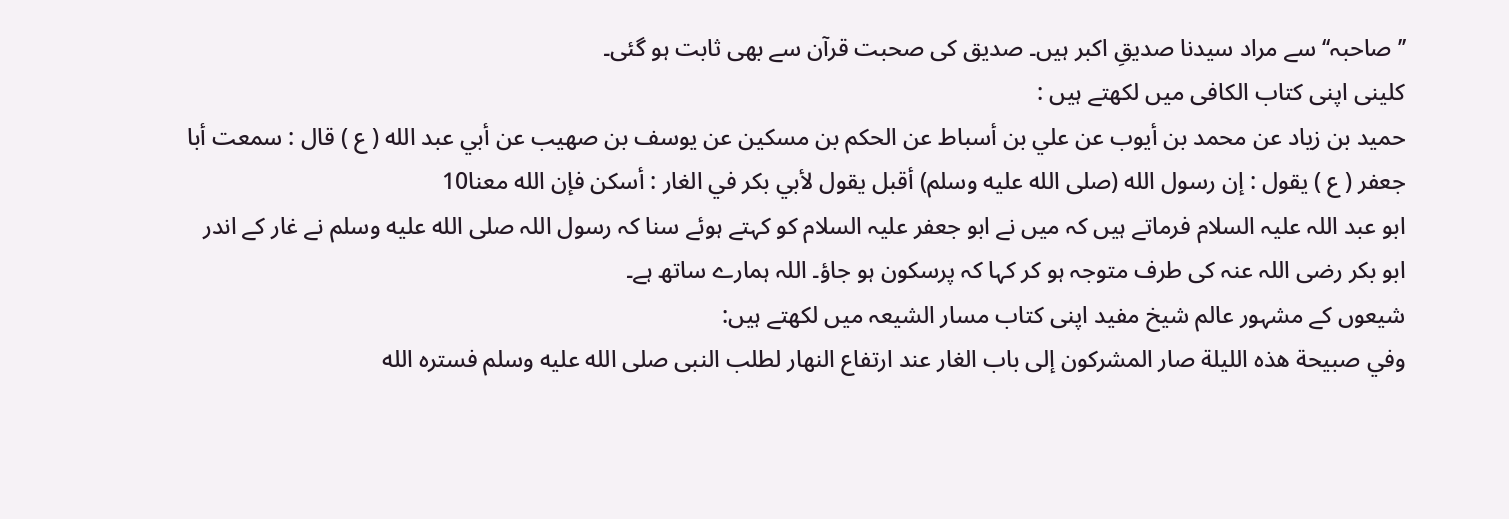’’ صاحبہ‘‘ سے مراد سیدنا صدیقِ اکبر ہیں۔ صدیق کی صحبت قرآن سے بھی ثابت ہو گئی۔
کلینی اپنی کتاب الکافی میں لکھتے ہیں :
حميد بن زياد عن محمد بن أيوب عن علي بن أسباط عن الحكم بن مسكين عن يوسف بن صهيب عن أبي عبد الله ( ع ) قال : سمعت أبا جعفر ( ع ) يقول : إن رسول الله (صلی الله علیه وسلم) أقبل يقول لأبي بكر في الغار : أسكن فإن الله معنا10
ابو عبد اللہ علیہ السلام فرماتے ہیں کہ میں نے ابو جعفر علیہ السلام کو کہتے ہوئے سنا کہ رسول اللہ صلى الله عليه وسلم نے غار کے اندر ابو بکر رضی اللہ عنہ کی طرف متوجہ ہو کر کہا کہ پرسکون ہو جاؤ۔ اللہ ہمارے ساتھ ہے۔
شیعوں کے مشہور عالم شیخ مفید اپنی کتاب مسار الشیعہ میں لکھتے ہیں:
وفي صبیحة هذه اللیلة صار المشركون إلی باب الغار عند ارتفاع النهار لطلب النبی صلى الله عليه وسلم فستره الله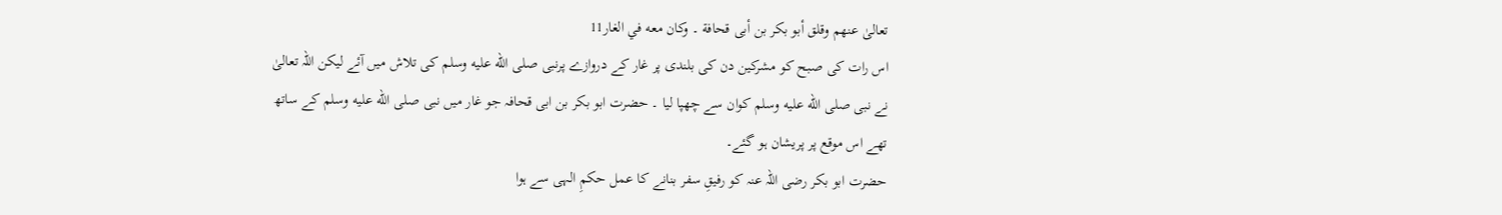تعالیٰ عنهم وقلق أبو بكر بن أبی قحافة ۔ وكان معه في الغار11
اس رات کی صبح کو مشرکین دن کی بلندی پر غار کے دروازے پرنبی صلى الله عليه وسلم کی تلاش میں آئے لیكن اللہ تعالیٰ نے نبی صلى الله عليه وسلم كوان سے چھپا لیا ۔ حضرت ابو بکر بن ابی قحافہ جو غار میں نبی صلى الله عليه وسلم کے ساتھ تھے اس موقع پر پریشان ہو گئے۔
حضرت ابو بکر رضی اللہ عنہ کو رفیقِ سفر بنانے کا عمل حکمِ الہی سے ہوا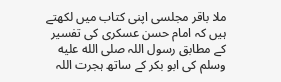ملا باقر مجلسی اپنی کتاب میں لکھتے ہیں کہ امام حسن عسکری کی تفسیر کے مطابق رسول اللہ صلى الله عليه وسلم کی ابو بکر کے ساتھ ہجرت اللہ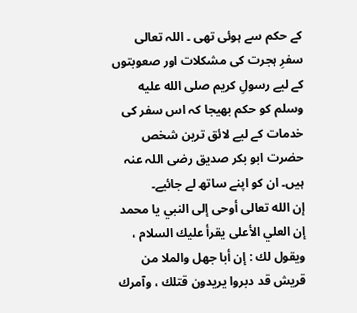کے حکم سے ہوئی تھی ۔ اللہ تعالی سفرِ ہجرت کی مشکلات اور صعوبتوں کے لیے رسولِ کریم صلى الله عليه وسلم کو حکم بھیجا کہ اس سفر کی خدمات کے لیے لائق ترین شخص حضرت ابو بکر صدیق رضی اللہ عنہ ہیں۔ ان کو اپنے ساتھ لے جائیے۔
إن الله تعالى أوحى إلى النبي يا محمد إن العلي الأعلى يقرأ عليك السلام ، ويقول لك : إن أبا جهل والملا من قريش قد دبروا يريدون قتلك ، وآمرك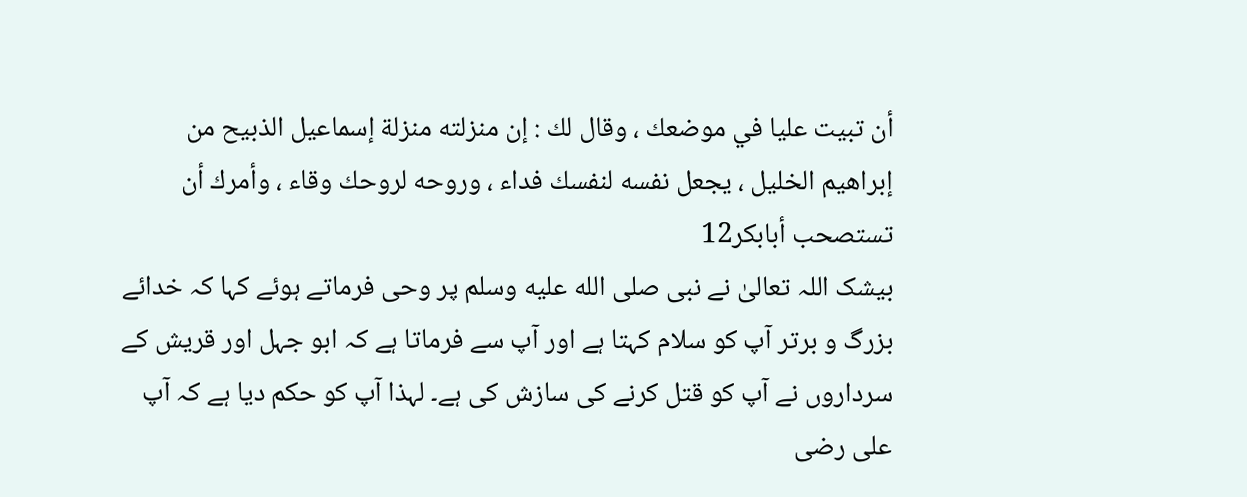أن تبيت عليا في موضعك ، وقال لك : إن منزلته منزلة إسماعيل الذبيح من إبراهيم الخليل ، يجعل نفسه لنفسك فداء ، وروحه لروحك وقاء ، وأمرك أن تستصحب أبابكر12
بیشک اللہ تعالیٰ نے نبی صلى الله عليه وسلم پر وحی فرماتے ہوئے کہا کہ خدائے بزرگ و برتر آپ کو سلام کہتا ہے اور آپ سے فرماتا ہے کہ ابو جہل اور قریش کے سرداروں نے آپ کو قتل کرنے کی سازش کی ہے۔ لہذا آپ کو حکم دیا ہے کہ آپ علی رضی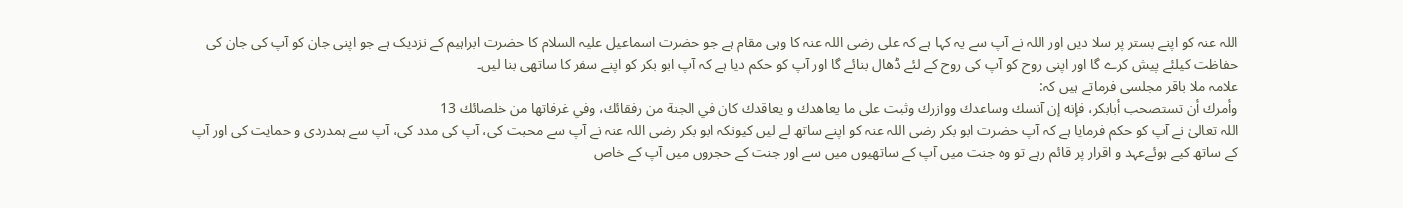اللہ عنہ کو اپنے بستر پر سلا دیں اور اللہ نے آپ سے یہ کہا ہے کہ علی رضی اللہ عنہ کا وہی مقام ہے جو حضرت اسماعیل علیہ السلام کا حضرت ابراہیم کے نزدیک ہے جو اپنی جان کو آپ کی جان کی حفاظت کیلئے پیش کرے گا اور اپنی روح کو آپ کی روح کے لئے ڈھال بنائے گا اور آپ کو حکم دیا ہے کہ آپ ابو بکر کو اپنے سفر کا ساتھی بنا لیں۔
علامہ ملا باقر مجلسی فرماتے ہیں کہ:
وأمرك أن تستصحب أبابكر، فإنه إن آنسك وساعدك ووازرك وثبت على ما يعاهدك و يعاقدك كان في الجنة من رفقائك، وفي غرفاتها من خلصائك 13
اللہ تعالیٰ نے آپ کو حکم فرمایا ہے کہ آپ حضرت ابو بکر رضی اللہ عنہ کو اپنے ساتھ لے لیں کیونکہ ابو بکر رضی اللہ عنہ نے آپ سے محبت کی، آپ کی مدد کی، آپ سے ہمدردی و حمایت کی اور آپ کے ساتھ کیے ہوئےعہد و اقرار پر قائم رہے تو وہ جنت میں آپ کے ساتھیوں میں سے اور جنت کے حجروں میں آپ کے خاص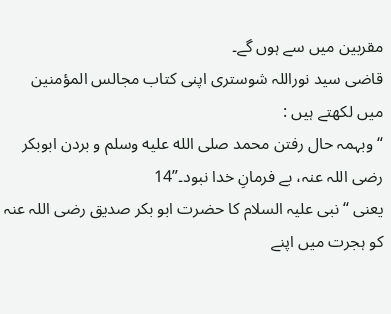مقربین میں سے ہوں گے۔
قاضی سید نوراللہ شوستری اپنی کتاب مجالس المؤمنین میں لکھتے ہیں :
“وبہمہ حال رفتن محمد صلى الله عليه وسلم و بردن ابوبکر رضی اللہ عنہ، بے فرمانِ خدا نبود۔”14
یعنی “نبی علیہ السلام کا حضرت ابو بکر صدیق رضی اللہ عنہ کو ہجرت میں اپنے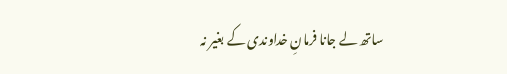ساتھ لے جانا فرمانِ خداوندی کے بغیر نہ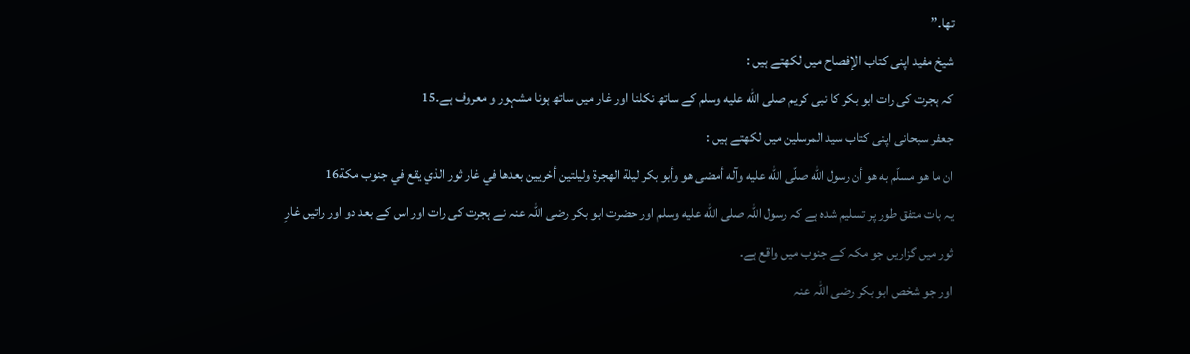تھا۔”
شیخ مفید اپنی کتاب الإفصاح میں لکھتے ہیں :
کہ ہجرت كی رات ابو بکر کا نبی کریم صلى الله عليه وسلم کے ساتھ نكلنا اور غار میں ساتھ ہونا مشہور و معروف ہے۔15
جعفر سبحانی اپنی کتاب سید المرسلین میں لکھتے ہیں :
ان ما هو مسلّم به هو أن رسول اللّه صلّى اللّه عليه وآله أمضى هو وأبو بكر ليلة الهجرة وليلتين أخريين بعدها في غار ثور الذي يقع في جنوب مكة16
یہ بات متفق طور پر تسلیم شدہ ہے کہ رسول اللہ صلى الله عليه وسلم اور حضرت ابو بکر رضی اللہ عنہ نے ہجرت کی رات اور اس کے بعد دو اور راتیں غارِ ثور میں گزاریں جو مکہ کے جنوب میں واقع ہے۔
اور جو شخص ابو بکر رضی اللہ عنہ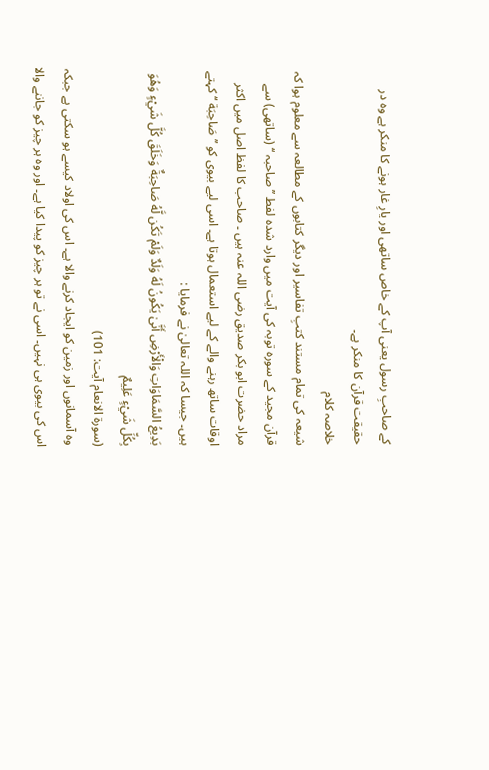کے صاحبِ رسول یعنی آپ کے خاص ساتھی اور یارِ غار ہونے کا منکر ہے وہ در حقیقت قرآن کا منکر ہے۔
خلاصہ کلام
شیعہ کی تمام مستند کتبِ تفاسیر اور دیگر کتابوں کے مطالعہ سے معلوم ہوا کہ قرآن مجید کے سورہ توبہ کی آیت میں وارد شدہ لفط ’’ صاحبہ ‘‘ (ساتھی) سے مراد حضرت ابو بکر صدیق رضی اللہ عنہ ہیں ۔ صاحب کا لفظ اصل میں اکثر اوقات ساتھ رہنے والے کے لیے استعمال ہوتا ہے۔ اسی لیے بیوی کو ’’ صَاحِبَة ‘‘ کہتے ہیں۔ جیسا کہ اللہ تعالیٰ نے فرمایا :
بَدِيعُ السَّمَاوَاتِ وَالْأَرْضِ أَنَّىٰ يَكُونُ لَهُ وَلَدٌ وَلَمْ تَكُن لَّهُ صَاحِبَةٌ وَخَلَقَ كُلَّ شَيْءٍ وَهُوَ بِكُلِّ شَيْءٍ عَلِيمٌ
(سورۃ الانعام آیت: 101)
وہ آسمانوں اور زمین کو ایجاد کرنے والا ہے۔ اس کی اولاد کیسے ہو سکتی ہے جبکہ اس کی بیوی ہی نہیں۔ اسی نے تو ہر چیز کو پیدا کیا ہے۔ اور وہ ہر چیز کو جاننے والا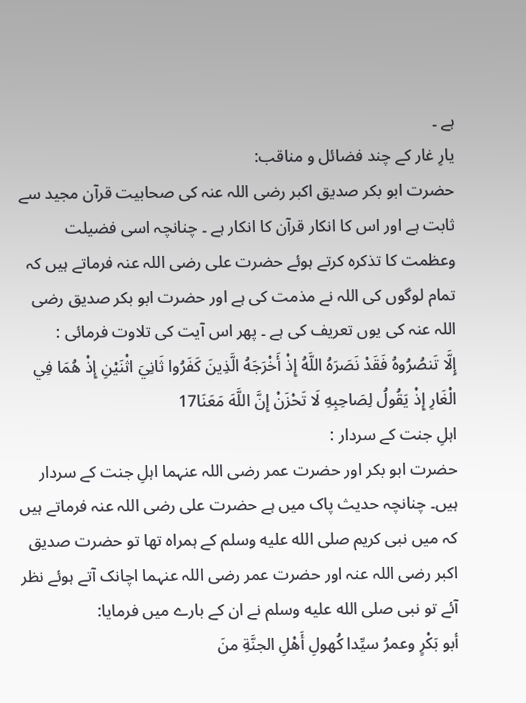ہے ۔
یارِ غار کے چند فضائل و مناقب:
حضرت ابو بکر صدیق اکبر رضی اللہ عنہ کی صحابیت قرآن مجید سے ثابت ہے اور اس کا انکار قرآن کا انکار ہے ۔ چنانچہ اسی فضیلت وعظمت کا تذکرہ کرتے ہوئے حضرت علی رضی اللہ عنہ فرماتے ہیں کہ تمام لوگوں کی اللہ نے مذمت کی ہے اور حضرت ابو بکر صدیق رضی اللہ عنہ کی یوں تعریف کی ہے ۔ پھر اس آیت کی تلاوت فرمائی :
إِلَّا تَنصُرُوهُ فَقَدْ نَصَرَهُ اللَّهُ إِذْ أَخْرَجَهُ الَّذِينَ كَفَرُوا ثَانِيَ اثْنَيْنِ إِذْ هُمَا فِي الْغَارِ إِذْ يَقُولُ لِصَاحِبِهِ لَا تَحْزَنْ إِنَّ اللَّهَ مَعَنَا17
اہلِ جنت کے سردار :
حضرت ابو بکر اور حضرت عمر رضی اللہ عنہما اہلِ جنت کے سردار ہیں۔ چنانچہ حدیث پاک میں ہے حضرت علی رضی اللہ عنہ فرماتے ہیں کہ میں نبی کریم صلى الله عليه وسلم کے ہمراہ تھا تو حضرت صدیق اکبر رضی اللہ عنہ اور حضرت عمر رضی اللہ عنہما اچانک آتے ہوئے نظر آئے تو نبی صلى الله عليه وسلم نے ان کے بارے میں فرمایا:
أبو بَكْرٍ وعمرُ سيِّدا كُهولِ أَهْلِ الجنَّةِ منَ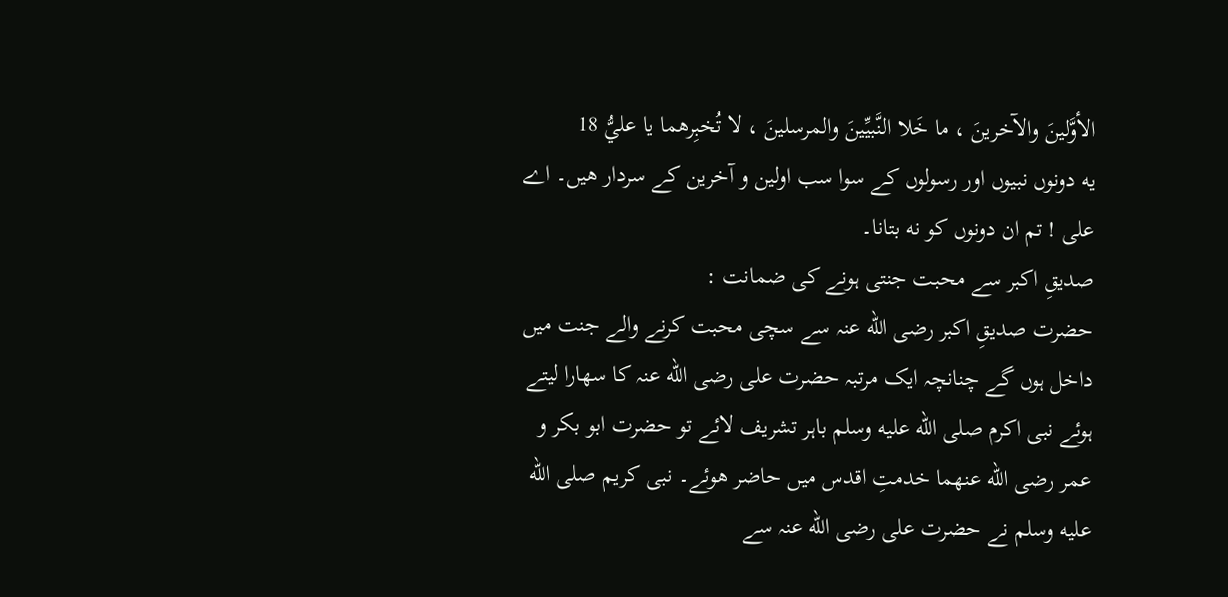الأوَّلينَ والآخرينَ ، ما خَلا النَّبيِّينَ والمرسلينَ ، لا تُخبِرهما يا عليُّ 18
یه دونوں نبیوں اور رسولوں كے سوا سب اولین و آخرین كے سردار هیں۔ اے علی ! تم ان دونوں کو نه بتانا۔
صدیقِ اكبر سے محبت جنتی ہونے كی ضمانت :
حضرت صدیقِ اكبر رضی الله عنہ سے سچی محبت كرنے والے جنت میں داخل ہوں گے چنانچہ ایک مرتبہ حضرت علی رضی الله عنہ كا سهارا لیتے ہوئے نبی اکرم صلى الله عليه وسلم باہر تشریف لائے تو حضرت ابو بكر و عمر رضی الله عنهما خدمتِ اقدس میں حاضر هوئے۔ نبی كریم صلى الله عليه وسلم نے حضرت علی رضی الله عنہ سے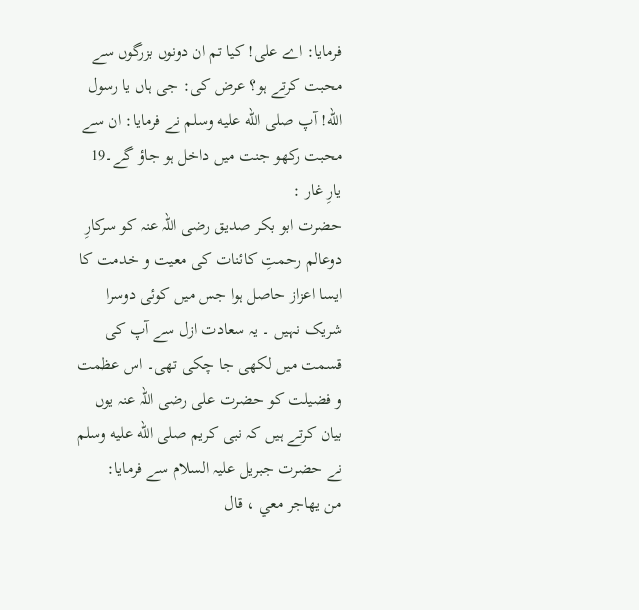فرمایا: اے علی! كیا تم ان دونوں بزرگوں سے محبت كرتے ہو؟ عرض كی: جی ہاں یا رسول الله! آپ صلى الله عليه وسلم نے فرمایا: ان سے محبت رکھو جنت میں داخل ہو جاؤ گے۔19
یارِ غار :
حضرت ابو بکر صدیق رضی اللہ عنہ کو سرکارِ دوعالم رحمتِ کائنات کی معیت و خدمت کا ایسا اعزاز حاصل ہوا جس میں کوئی دوسرا شریک نہیں ۔ یہ سعادت ازل سے آپ کی قسمت میں لکھی جا چکی تھی۔ اس عظمت و فضیلت کو حضرت علی رضی اللہ عنہ یوں بیان کرتے ہیں کہ نبی کریم صلى الله عليه وسلم نے حضرت جبریل علیہ السلام سے فرمایا:
من یهاجر معي ، قال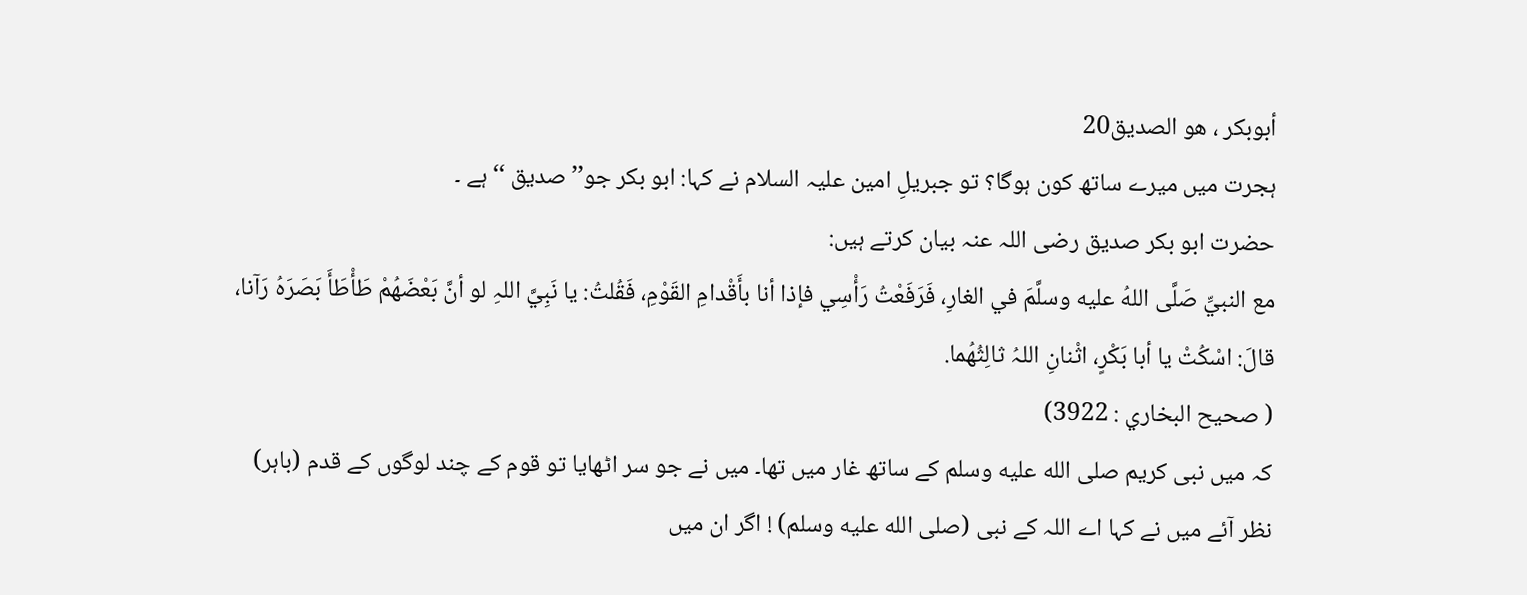أبوبكر ، هو الصدیق20
ہجرت میں میرے ساتھ کون ہوگا؟ تو جبریلِ امین علیہ السلام نے کہا: ابو بکر جو’’ صدیق ‘‘ ہے ۔
حضرت ابو بکر صدیق رضی اللہ عنہ بیان کرتے ہیں:
مع النبيِّ صَلَّى اللهُ عليه وسلَّمَ في الغارِ، فَرَفَعْتُ رَأْسِي فإذا أنا بأَقْدامِ القَوْمِ، فَقُلتُ: يا نَبِيَّ اللہِ لو أنَّ بَعْضَهُمْ طَأْطَأَ بَصَرَهُ رَآنا، قالَ: اسْكُتْ يا أبا بَكْرٍ، اثْنانِ اللہُ ثالِثُهُما.
( صحيح البخاري : 3922)
کہ میں نبی کریم صلى الله عليه وسلم کے ساتھ غار میں تھا۔ میں نے جو سر اٹھایا تو قوم کے چند لوگوں کے قدم (باہر) نظر آئے میں نے کہا اے اللہ کے نبی (صلى الله عليه وسلم) ! اگر ان میں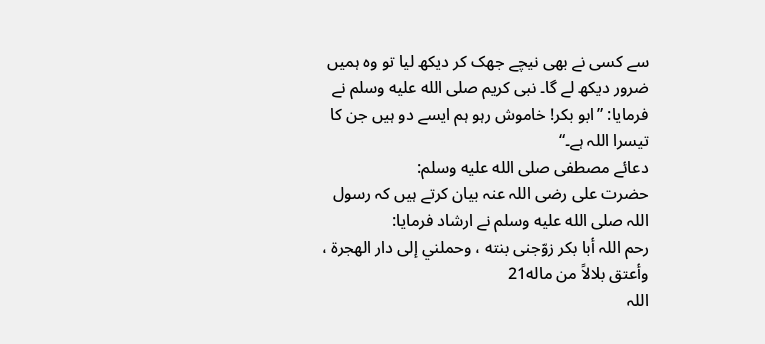سے کسی نے بھی نیچے جھک کر دیکھ لیا تو وہ ہمیں ضرور دیکھ لے گا۔ نبی کریم صلى الله عليه وسلم نے فرمایا: ”ابو بکر! خاموش رہو ہم ایسے دو ہیں جن کا تیسرا اللہ ہے۔“
دعائے مصطفی صلى الله عليه وسلم:
حضرت علی رضی اللہ عنہ بیان کرتے ہیں کہ رسول اللہ صلى الله عليه وسلم نے ارشاد فرمایا:
رحم اللہ أبا بکر زوّجنی بنته ، وحملني إلی دار الھجرۃ ، وأعتق بلالاً من ماله21
اللہ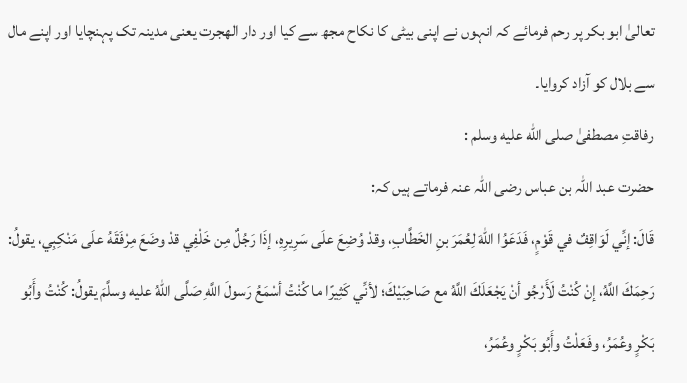تعالیٰ ابو بکر پر رحم فرمائے کہ انہوں نے اپنی بیٹی کا نکاح مجھ سے کیا اور دار الھجرت یعنی مدینہ تک پہنچایا اور اپنے مال سے بلال کو آزاد کروایا۔
رفاقتِ مصطفیٰ صلى الله عليه وسلم :
حضرت عبد اللہ بن عباس رضی اللہ عنہ فرماتے ہیں کہ:
قَالَ: إنِّي لَوَاقِفٌ في قَوْمٍ، فَدَعَوُا اللهَ لِعُمَرَ بنِ الخَطَّابِ، وقدْ وُضِعَ علَى سَرِيرِهِ، إذَا رَجُلٌ مِن خَلْفِي قدْ وضَعَ مِرْفَقَهُ علَى مَنْكِبِي، يقولُ: رَحِمَكَ اللَّهُ، إنْ كُنْتُ لَأَرْجُو أنْ يَجْعَلَكَ اللَّهُ مع صَاحِبَيْكَ؛ لأنِّي كَثِيرًا ما كُنْتُ أسْمَعُ رَسولَ اللَّهِ صَلَّى اللهُ عليه وسلَّمَ يقولُ: كُنْتُ وأَبُو بَكْرٍ وعُمَرُ، وفَعَلْتُ وأَبُو بَكْرٍ وعُمَرُ،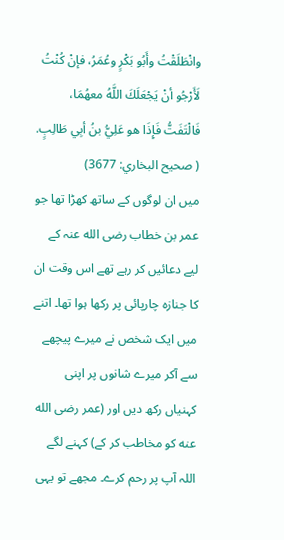وانْطَلَقْتُ وأَبُو بَكْرٍ وعُمَرُ، فإنْ كُنْتُ لَأَرْجُو أنْ يَجْعَلَكَ اللَّهُ معهُمَا، فَالْتَفَتُّ فَإِذَا هو عَلِيُّ بنُ أبِي طَالِبٍ.
( صحيح البخاري: 3677)
میں ان لوگوں کے ساتھ کھڑا تھا جو عمر بن خطاب رضی الله عنہ کے لیے دعائیں کر رہے تھے اس وقت ان کا جنازہ چارپائی پر رکھا ہوا تھا۔ اتنے میں ایک شخص نے میرے پیچھے سے آکر میرے شانوں پر اپنی کہنیاں رکھ دیں اور (عمر رضی الله عنه كو مخاطب کر کے) کہنے لگے اللہ آپ پر رحم کرے۔ مجھے تو یہی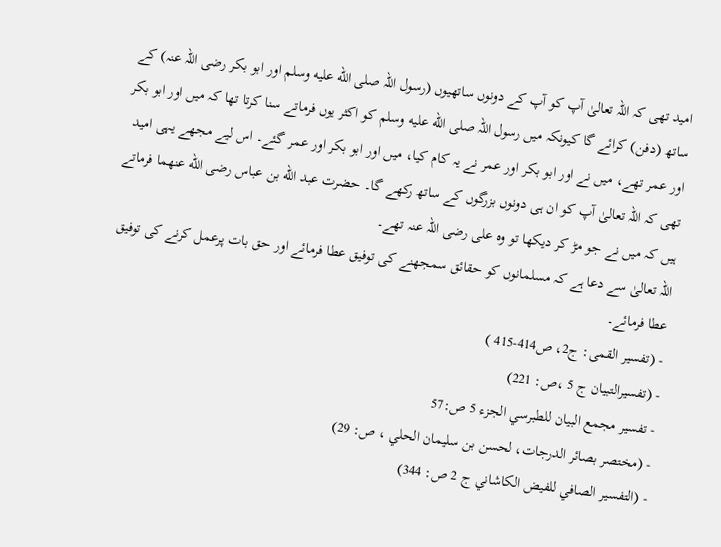امید تھی کہ اللہ تعالیٰ آپ کو آپ کے دونوں ساتھیوں (رسول اللہ صلى الله عليه وسلم اور ابو بکر رضی اللہ عنہ) کے ساتھ (دفن) کرائے گا كیونکہ میں رسول اللہ صلى الله عليه وسلم کو اکثر یوں فرماتے سنا کرتا تھا کہ میں اور ابو بکر اور عمر تھے، میں نے اور ابو بکر اور عمر نے یہ کام کیا، میں اور ابو بکر اور عمر گئے۔ اس لیے مجھے یہی امید تھی کہ اللہ تعالیٰ آپ کو ان ہی دونوں بزرگوں کے ساتھ رکھے گا۔ حضرت عبد الله بن عباس رضی الله عنهما فرماتے ہیں كہ میں نے جو مڑ کر دیکھا تو وہ علی رضی اللہ عنہ تھے۔
اللہ تعالیٰ سے دعا ہے کہ مسلمانوں کو حقائق سمجھنے کی توفیق عطا فرمائے اور حق بات پرعمل کرنے کی توفیق عطا فرمائے۔
- (تفسير القمی: ج2، ص414-415 )
- (تفسیرالتبيان ج 5 ،ص: 221)
- تفسير مجمع البيان للطبرسي الجزء 5 ص:57
- (مختصر بصائر الدرجات، لحسن بن سليمان الحلي ، ص: 29)
- (التفسير الصافي للفیض الکاشاني ج 2 ص: 344)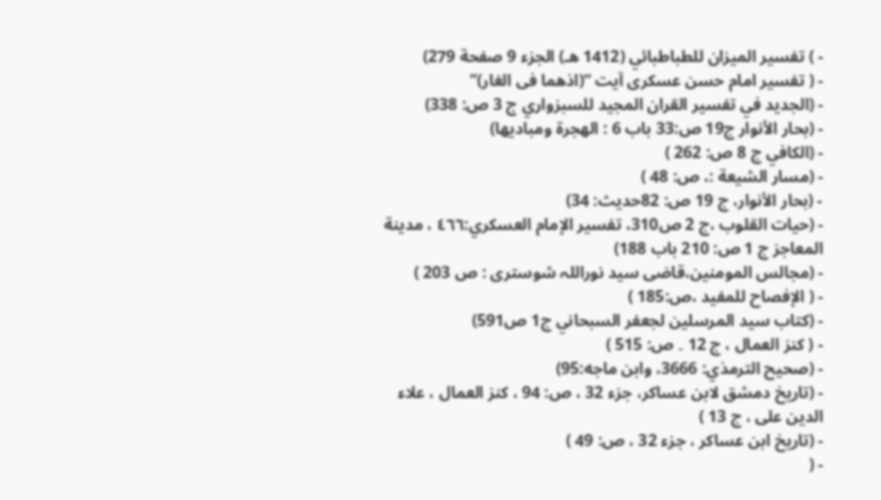- ) تفسير الميزان للطباطبائي (1412 هـ) الجزء 9 صفحة 279)
- ( تفسیر امام حسن عسکری آیت “(اذهما فى الغار)”
- (الجديد في تفسير القران المجيد للسبزواري ج 3 ص: 338)
- (بحار الأنوار ج19 ص:33 باب 6 : الهجرة ومباديها)
- (الكافي ج 8 ص: 262 )
- (مسار الشیعة :، ص: 48 )
- (بحار الأنوار، ج 19 ص: 82حديث: 34)
- (حیات القلوب ،ج 2 ص310، تفسير الإمام العسكري:٤٦٦ ، مدينة المعاجز ج 1 ص: 210 باب 188)
- (مجالس المومنین،قاضی سید نوراللہ شوستری : ص 203 )
- ( الإفصاح للمفيد ،ص:185 )
- (كتاب سيد المرسلين لجعفر السبحاني ج1 ص591)
- ( کنز العمال ، ج 12 ۔ ص: 515 )
- (صحيح الترمذي: 3666، وابن ماجه:95)
- (تاریخ دمشق لابن عساکر، جزء 32 ، ص: 94 ، کنز العمال ، علاء الدین علی ، ج 13 )
- (تاریخ ابن عساکر ، جزء 32 ، ص: 49 )
- (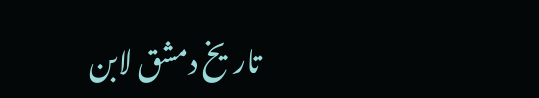تاریخ دمشق لابن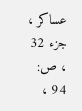عساکر ، جزء 32 ، ص: 94 ،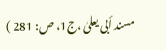مسند أبی یعلیٰ ،ج1، ص: 281 )